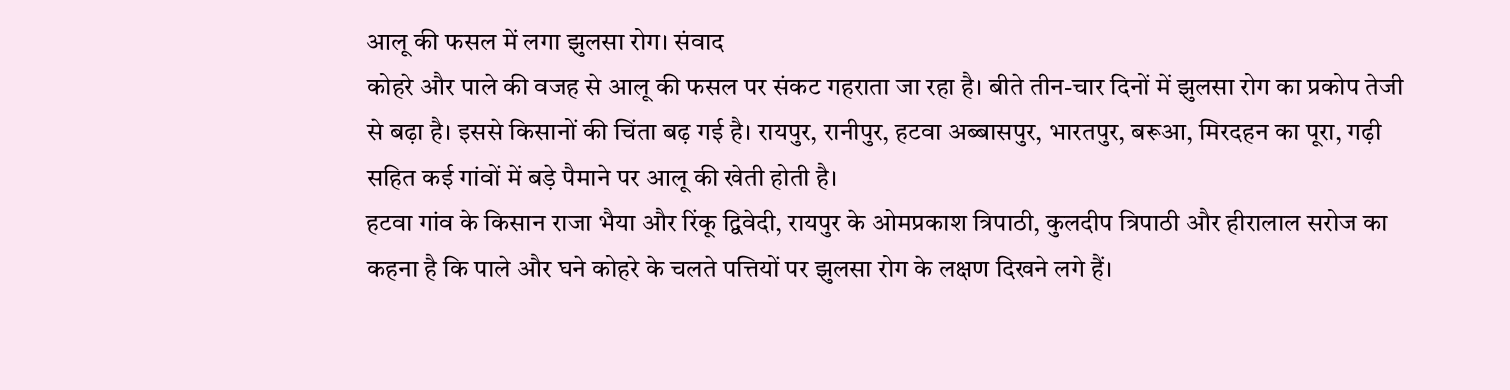आलू की फसल में लगा झुलसा रोग। संवाद
कोहरे और पाले की वजह से आलू की फसल पर संकट गहराता जा रहा है। बीते तीन-चार दिनों में झुलसा रोग का प्रकोप तेजी से बढ़ा है। इससे किसानों की चिंता बढ़ गई है। रायपुर, रानीपुर, हटवा अब्बासपुर, भारतपुर, बरूआ, मिरदहन का पूरा, गढ़ी सहित कई गांवों में बड़े पैमाने पर आलू की खेती होती है।
हटवा गांव के किसान राजा भैया और रिंकू द्विवेदी, रायपुर के ओमप्रकाश त्रिपाठी, कुलदीप त्रिपाठी और हीरालाल सरोज का कहना है कि पाले और घने कोहरे के चलते पत्तियों पर झुलसा रोग के लक्षण दिखने लगे हैं।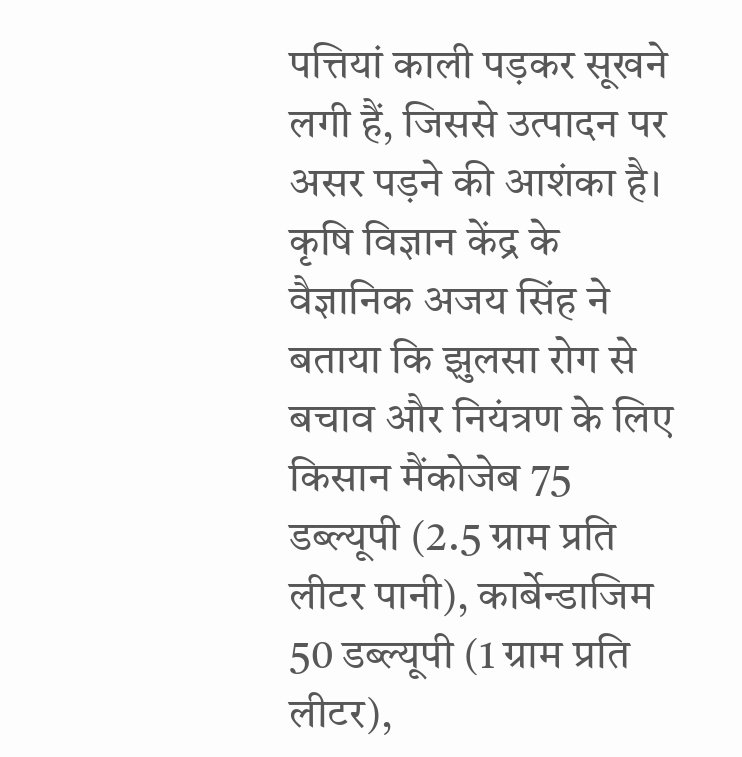पत्तियां काली पड़कर सूखने लगी हैं, जिससे उत्पादन पर असर पड़ने की आशंका है।
कृषि विज्ञान केंद्र के वैज्ञानिक अजय सिंह ने बताया कि झुलसा रोग से बचाव और नियंत्रण के लिए किसान मैंकोजेब 75 डब्ल्यूपी (2.5 ग्राम प्रति लीटर पानी), कार्बेन्डाजिम 50 डब्ल्यूपी (1 ग्राम प्रति लीटर),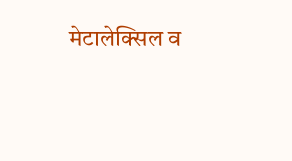मेटालेक्सिल व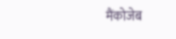मैंकोजेब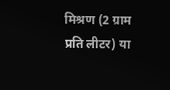मिश्रण (2 ग्राम प्रति लीटर) या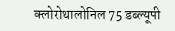क्लोरोथालोनिल 75 डब्ल्यूपी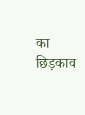का छिड़काव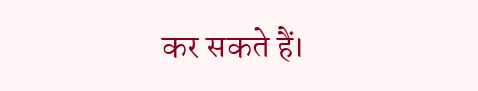कर सकते हैं।